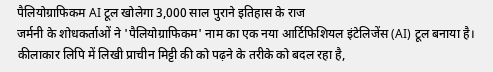पैलियोग्राफिकम AI टूल खोलेगा 3,000 साल पुराने इतिहास के राज
जर्मनी के शोधकर्ताओं ने 'पैलियोग्राफिकम' नाम का एक नया आर्टिफिशियल इंटेलिजेंस (AI) टूल बनाया है।
कीलाकार लिपि में लिखी प्राचीन मिट्टी की को पढ़ने के तरीके को बदल रहा है,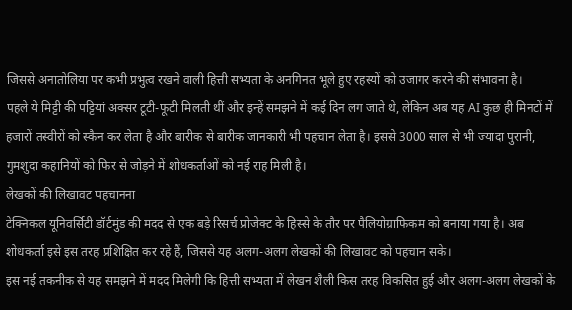जिससे अनातोलिया पर कभी प्रभुत्व रखने वाली हित्ती सभ्यता के अनगिनत भूले हुए रहस्यों को उजागर करने की संभावना है।
पहले ये मिट्टी की पट्टियां अक्सर टूटी-फूटी मिलती थीं और इन्हें समझने में कई दिन लग जाते थे, लेकिन अब यह AI कुछ ही मिनटों में हजारों तस्वीरों को स्कैन कर लेता है और बारीक से बारीक जानकारी भी पहचान लेता है। इससे 3000 साल से भी ज्यादा पुरानी, गुमशुदा कहानियों को फिर से जोड़ने में शोधकर्ताओं को नई राह मिली है।
लेखकों की लिखावट पहचानना
टेक्निकल यूनिवर्सिटी डॉर्टमुंड की मदद से एक बड़े रिसर्च प्रोजेक्ट के हिस्से के तौर पर पैलियोग्राफिकम को बनाया गया है। अब शोधकर्ता इसे इस तरह प्रशिक्षित कर रहे हैं, जिससे यह अलग-अलग लेखकों की लिखावट को पहचान सके।
इस नई तकनीक से यह समझने में मदद मिलेगी कि हित्ती सभ्यता में लेखन शैली किस तरह विकसित हुई और अलग-अलग लेखकों के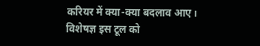करियर में क्या-क्या बदलाव आए।
विशेषज्ञ इस टूल को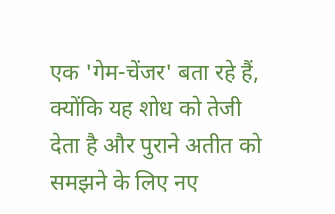एक 'गेम-चेंजर' बता रहे हैं, क्योंकि यह शोध को तेजी देता है और पुराने अतीत को समझने के लिए नए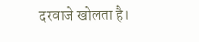दरवाजे खोलता है।